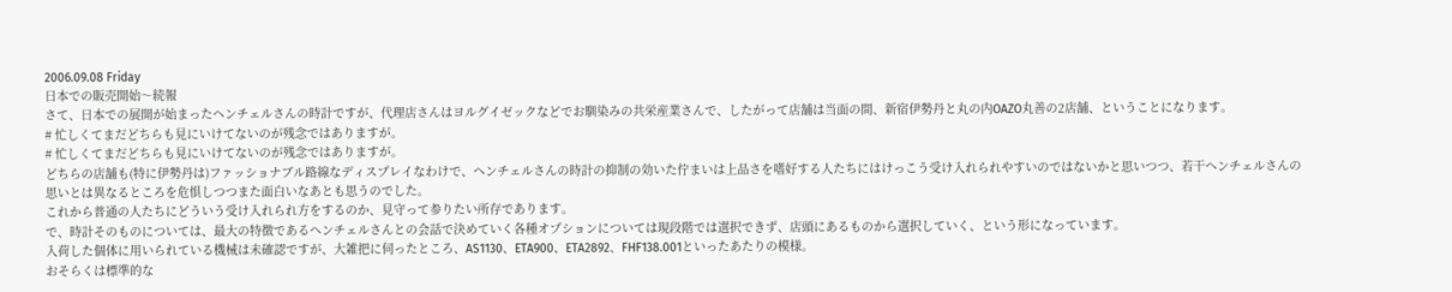2006.09.08 Friday
日本での販売開始〜続報
さて、日本での展開が始まったヘンチェルさんの時計ですが、代理店さんはヨルグイゼックなどでお馴染みの共栄産業さんで、したがって店舗は当面の間、新宿伊勢丹と丸の内OAZO丸善の2店舗、ということになります。
# 忙しくてまだどちらも見にいけてないのが残念ではありますが。
# 忙しくてまだどちらも見にいけてないのが残念ではありますが。
どちらの店舗も(特に伊勢丹は)ファッショナブル路線なディスプレイなわけで、ヘンチェルさんの時計の抑制の効いた佇まいは上品さを嗜好する人たちにはけっこう受け入れられやすいのではないかと思いつつ、若干ヘンチェルさんの思いとは異なるところを危惧しつつまた面白いなあとも思うのでした。
これから普通の人たちにどういう受け入れられ方をするのか、見守って参りたい所存であります。
で、時計そのものについては、最大の特徴であるヘンチェルさんとの会話で決めていく各種オプションについては現段階では選択できず、店頭にあるものから選択していく、という形になっています。
入荷した個体に用いられている機械は未確認ですが、大雑把に伺ったところ、AS1130、ETA900、ETA2892、FHF138.001といったあたりの模様。
おそらくは標準的な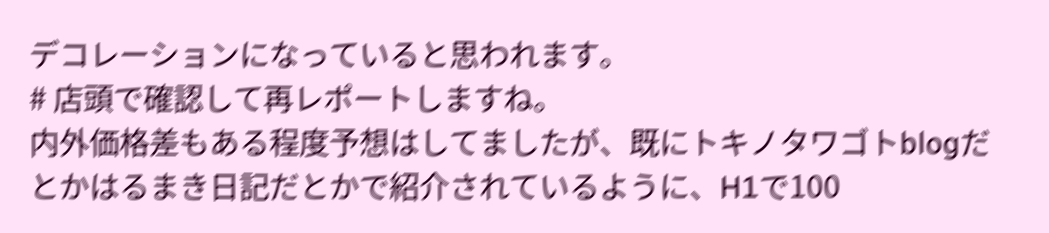デコレーションになっていると思われます。
# 店頭で確認して再レポートしますね。
内外価格差もある程度予想はしてましたが、既にトキノタワゴトblogだとかはるまき日記だとかで紹介されているように、H1で100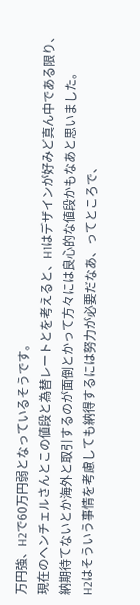万円強、H2で60万円弱となっているそうです。
現在のヘンチェルさんとこの値段と為替レートとを考えると、H1はデザインが好みど真ん中である限り、納期待てないとか海外と取引するのが面倒とかって方々には良心的な値段かもなあと思いました。
H2はそういう事情を考慮しても納得するには努力が必要だなあ、ってところで、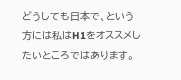どうしても日本で、という方には私はH1をオススメしたいところではあります。